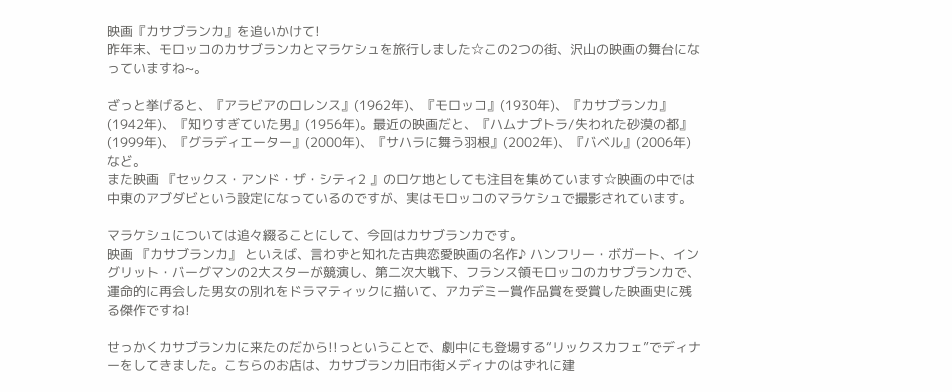映画『カサブランカ』を追いかけて!
昨年末、モロッコのカサブランカとマラケシュを旅行しました☆この2つの街、沢山の映画の舞台になっていますね~。

ざっと挙げると、『アラビアのロレンス』(1962年)、『モロッコ』(1930年)、『カサブランカ』(1942年)、『知りすぎていた男』(1956年)。最近の映画だと、『ハムナプトラ/失われた砂漠の都』(1999年)、『グラディエーター』(2000年)、『サハラに舞う羽根』(2002年)、『バベル』(2006年)など。
また映画 『セックス・アンド・ザ・シティ2 』のロケ地としても注目を集めています☆映画の中では中東のアブダビという設定になっているのですが、実はモロッコのマラケシュで撮影されています。

マラケシュについては追々綴ることにして、今回はカサブランカです。
映画 『カサブランカ』 といえば、言わずと知れた古典恋愛映画の名作♪ ハンフリー・ボガート、イングリット・バーグマンの2大スターが競演し、第二次大戦下、フランス領モロッコのカサブランカで、運命的に再会した男女の別れをドラマティックに描いて、アカデミー賞作品賞を受賞した映画史に残る傑作ですね!

せっかくカサブランカに来たのだから!!っということで、劇中にも登場する“リックスカフェ”でディナーをしてきました。こちらのお店は、カサブランカ旧市街メディナのはずれに建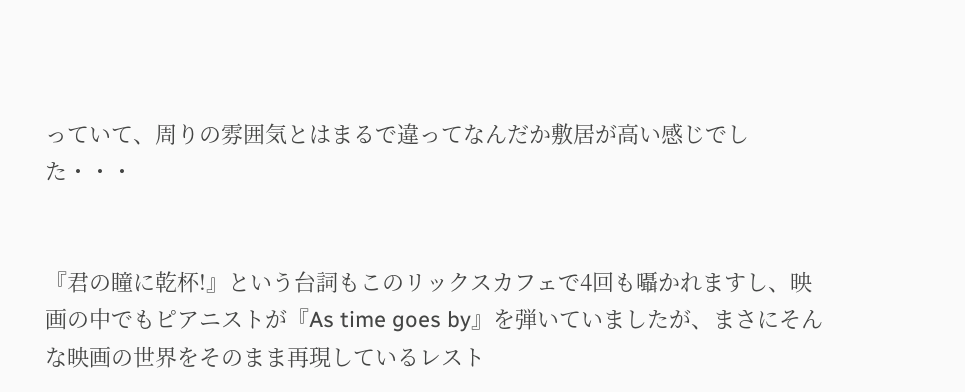っていて、周りの雰囲気とはまるで違ってなんだか敷居が高い感じでした・・・


『君の瞳に乾杯!』という台詞もこのリックスカフェで4回も囁かれますし、映画の中でもピアニストが『As time goes by』を弾いていましたが、まさにそんな映画の世界をそのまま再現しているレスト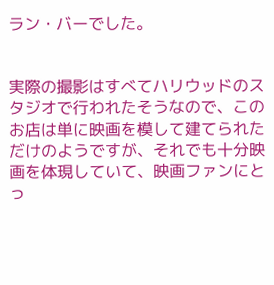ラン・バーでした。


実際の撮影はすべてハリウッドのスタジオで行われたそうなので、このお店は単に映画を模して建てられただけのようですが、それでも十分映画を体現していて、映画ファンにとっ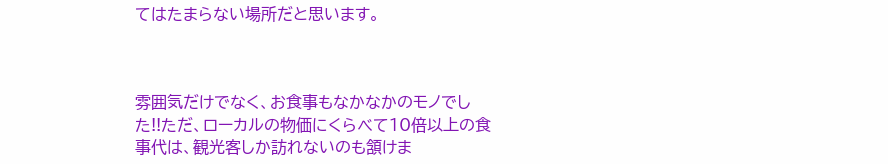てはたまらない場所だと思います。



雰囲気だけでなく、お食事もなかなかのモノでした!!ただ、ローカルの物価にくらべて10倍以上の食事代は、観光客しか訪れないのも頷けま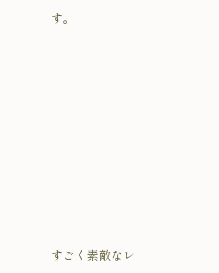す。











すごく素敵なレ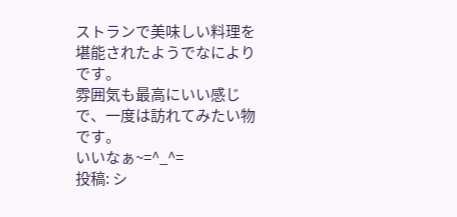ストランで美味しい料理を堪能されたようでなによりです。
雰囲気も最高にいい感じで、一度は訪れてみたい物です。
いいなぁ~=^_^=
投稿: シ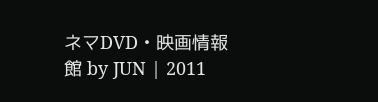ネマDVD・映画情報館 by JUN | 2011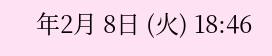年2月 8日 (火) 18:46